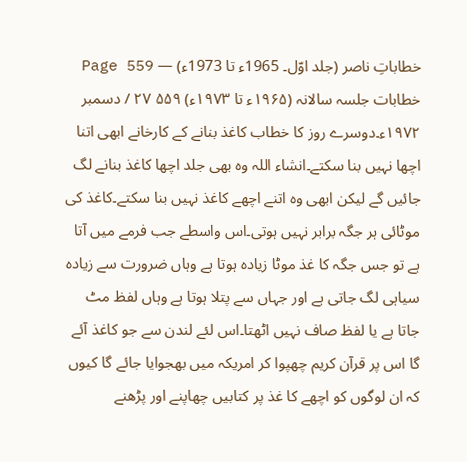خطاباتِ ناصر (جلد اوّل۔ 1965ء تا 1973ء) — Page 559
خطابات جلسہ سالانہ (۱۹۶۵ء تا ۱۹۷۳ء) ۵۵۹ ۲۷ / دسمبر ۱۹۷۲ء۔دوسرے روز کا خطاب کاغذ بنانے کے کارخانے ابھی اتنا اچھا نہیں بنا سکتے۔انشاء اللہ وہ بھی جلد اچھا کاغذ بنانے لگ جائیں گے لیکن ابھی وہ اتنے اچھے کاغذ نہیں بنا سکتے۔کاغذ کی موٹائی ہر جگہ برابر نہیں ہوتی۔اس واسطے جب فرمے میں آتا ہے تو جس جگہ کا غذ موٹا زیادہ ہوتا ہے وہاں ضرورت سے زیادہ سیاہی لگ جاتی ہے اور جہاں سے پتلا ہوتا ہے وہاں لفظ مٹ جاتا ہے یا لفظ صاف نہیں اٹھتا۔اس لئے لندن سے جو کاغذ آئے گا اس پر قرآن کریم چھپوا کر امریکہ میں بھجوایا جائے گا کیوں کہ ان لوگوں کو اچھے کا غذ پر کتابیں چھاپنے اور پڑھنے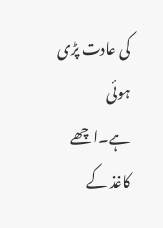کی عادت پڑی ہوئی ہے۔اچھے کاغذ کے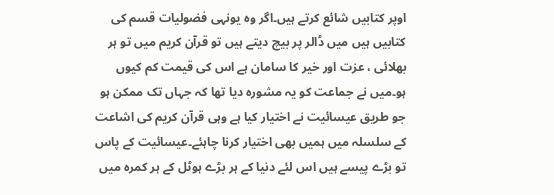اوپر کتابیں شائع کرتے ہیں۔اگر وہ یونہی فضولیات قسم کی کتابیں ہیں میں ڈالر پر بیچ دیتے ہیں تو قرآن کریم میں تو ہر بھلائی ، عزت اور خیر کا سامان ہے اس کی قیمت کم کیوں ہو۔میں نے جماعت کو یہ مشورہ دیا تھا کہ جہاں تک ممکن ہو جو طریق عیسائیت نے اختیار کیا ہے وہی قرآن کریم کی اشاعت کے سلسلہ میں ہمیں بھی اختیار کرنا چاہئے۔عیسائیت کے پاس تو بڑے پیسے ہیں اس لئے دنیا کے ہر بڑے ہوٹل کے ہر کمرہ میں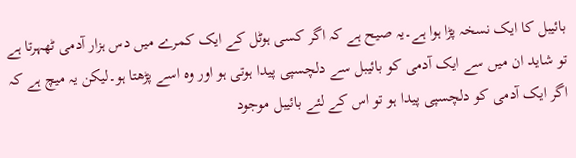بائیبل کا ایک نسخہ پڑا ہوا ہے۔یہ صیح ہے کہ اگر کسی ہوٹل کے ایک کمرے میں دس ہزار آدمی ٹھہرتا ہے تو شاید ان میں سے ایک آدمی کو بائیبل سے دلچسپی پیدا ہوتی ہو اور وہ اسے پڑھتا ہو۔لیکن یہ میچ ہے کہ اگر ایک آدمی کو دلچسپی پیدا ہو تو اس کے لئے بائیبل موجود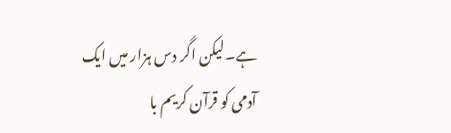ہے۔لیکن اگر دس ہزار میں ایک آدمی کو قرآن کریم با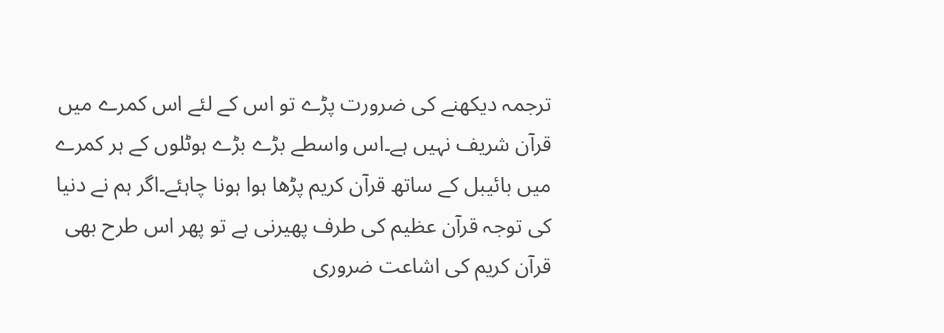ترجمہ دیکھنے کی ضرورت پڑے تو اس کے لئے اس کمرے میں قرآن شریف نہیں ہے۔اس واسطے بڑے بڑے ہوٹلوں کے ہر کمرے میں بائیبل کے ساتھ قرآن کریم پڑھا ہوا ہونا چاہئے۔اگر ہم نے دنیا کی توجہ قرآن عظیم کی طرف پھیرنی ہے تو پھر اس طرح بھی قرآن کریم کی اشاعت ضروری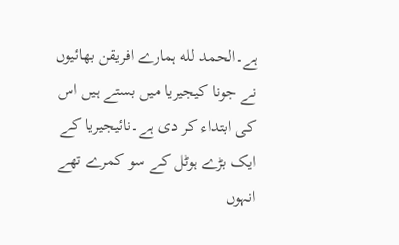ہے۔الحمد لله ہمارے افریقن بھائیوں نے جونا کیجیریا میں بستے ہیں اس کی ابتداء کر دی ہے۔نائیجیریا کے ایک بڑے ہوٹل کے سو کمرے تھے انہوں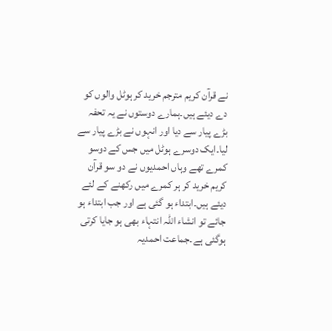نے قرآن کریم مترجم خرید کر ہوٹل والوں کو دے دیئے ہیں۔ہمارے دوستوں نے یہ تحفہ بڑے پیار سے دیا اور انہوں نے بڑے پیار سے لیا۔ایک دوسرے ہوٹل میں جس کے دوسو کمرے تھے وہاں احمدیوں نے دو سو قرآن کریم خرید کر ہر کمرے میں رکھنے کے لئے دیئے ہیں۔ابتداء ہو گئی ہے اور جب ابتداء ہو جائے تو انشاء اللہ انتہاء بھی ہو جایا کرتی ہوگئی ہے۔جماعت احمدیہ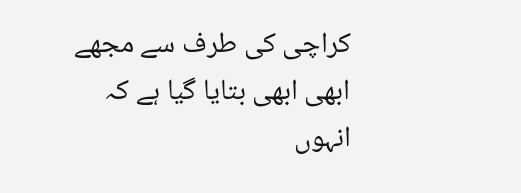کراچی کی طرف سے مجھے ابھی ابھی بتایا گیا ہے کہ انہوں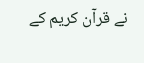نے قرآن کریم کے